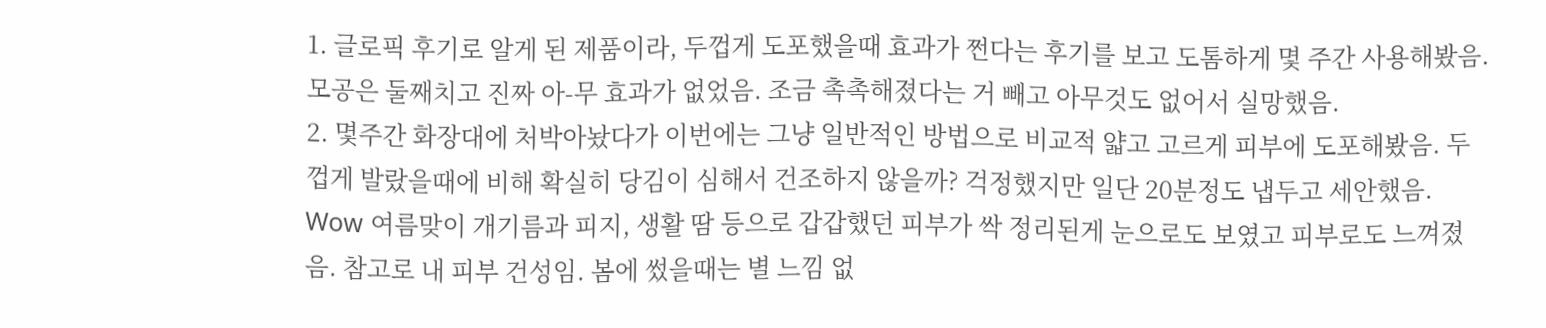1. 글로픽 후기로 알게 된 제품이라, 두껍게 도포했을때 효과가 쩐다는 후기를 보고 도톰하게 몇 주간 사용해봤음. 모공은 둘째치고 진짜 아-무 효과가 없었음. 조금 촉촉해졌다는 거 빼고 아무것도 없어서 실망했음.
2. 몇주간 화장대에 처박아놨다가 이번에는 그냥 일반적인 방법으로 비교적 얇고 고르게 피부에 도포해봤음. 두껍게 발랐을때에 비해 확실히 당김이 심해서 건조하지 않을까? 걱정했지만 일단 20분정도 냅두고 세안했음. Wow 여름맞이 개기름과 피지, 생활 땀 등으로 갑갑했던 피부가 싹 정리된게 눈으로도 보였고 피부로도 느껴졌음. 참고로 내 피부 건성임. 봄에 썼을때는 별 느낌 없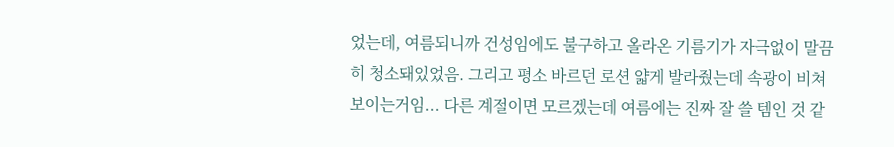었는데, 여름되니까 건성임에도 불구하고 올라온 기름기가 자극없이 말끔히 청소돼있었음. 그리고 평소 바르던 로션 얇게 발라줬는데 속광이 비쳐보이는거임... 다른 계절이면 모르겠는데 여름에는 진짜 잘 쓸 템인 것 같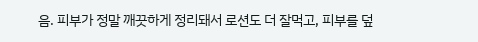음. 피부가 정말 깨끗하게 정리돼서 로션도 더 잘먹고, 피부를 덮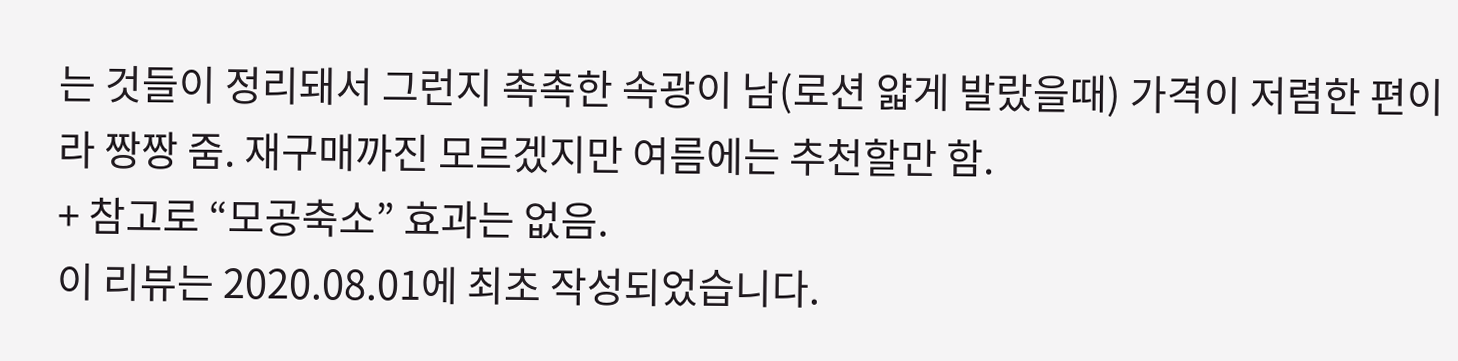는 것들이 정리돼서 그런지 촉촉한 속광이 남(로션 얇게 발랐을때) 가격이 저렴한 편이라 짱짱 줌. 재구매까진 모르겠지만 여름에는 추천할만 함.
+ 참고로 “모공축소” 효과는 없음.
이 리뷰는 2020.08.01에 최초 작성되었습니다.